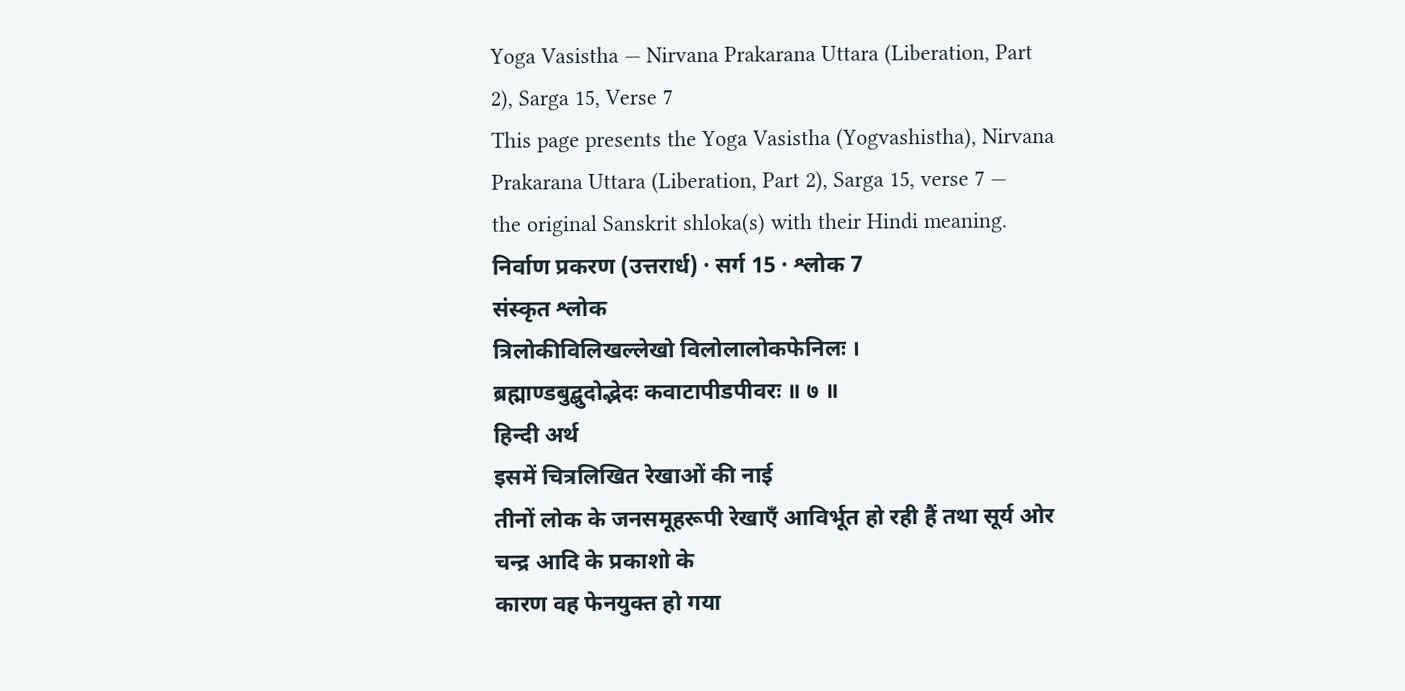Yoga Vasistha — Nirvana Prakarana Uttara (Liberation, Part 2), Sarga 15, Verse 7
This page presents the Yoga Vasistha (Yogvashistha), Nirvana Prakarana Uttara (Liberation, Part 2), Sarga 15, verse 7 — the original Sanskrit shloka(s) with their Hindi meaning.
निर्वाण प्रकरण (उत्तरार्ध) · सर्ग 15 · श्लोक 7
संस्कृत श्लोक
त्रिलोकीविलिखल्लेखो विलोलालोकफेनिलः ।
ब्रह्माण्डबुद्बुदोद्भेदः कवाटापीडपीवरः ॥ ७ ॥
हिन्दी अर्थ
इसमें चित्रलिखित रेखाओं की नाई
तीनों लोक के जनसमूहरूपी रेखाएँ आविर्भूत हो रही हैं तथा सूर्य ओर चन्द्र आदि के प्रकाशो के
कारण वह फेनयुक्त हो गया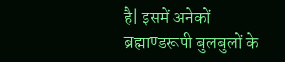है| इसमें अनेकों ब्रह्माण्डरूपी बुलबुलों के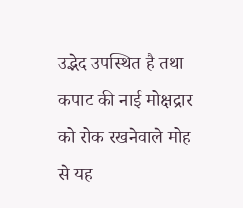उद्भेद उपस्थित है तथा
कपाट की नाई मोक्षद्रार को रोक रखनेवाले मोह से यह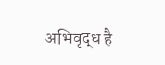अभिवृद्ध है